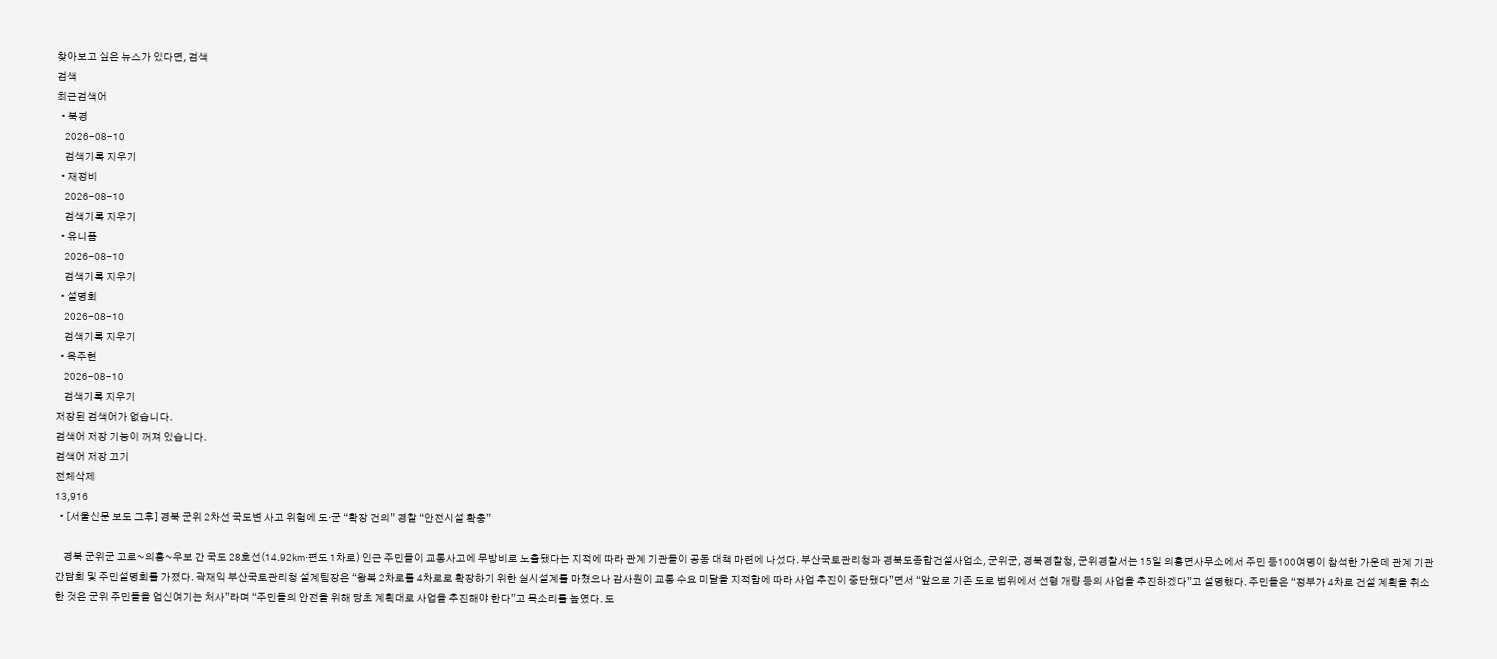찾아보고 싶은 뉴스가 있다면, 검색
검색
최근검색어
  • 북경
    2026-08-10
    검색기록 지우기
  • 재정비
    2026-08-10
    검색기록 지우기
  • 유니폼
    2026-08-10
    검색기록 지우기
  • 설명회
    2026-08-10
    검색기록 지우기
  • 옥주현
    2026-08-10
    검색기록 지우기
저장된 검색어가 없습니다.
검색어 저장 기능이 꺼져 있습니다.
검색어 저장 끄기
전체삭제
13,916
  • [서울신문 보도 그후] 경북 군위 2차선 국도변 사고 위험에 도·군 “확장 건의” 경찰 “안전시설 확충”

    경북 군위군 고로~의흥~우보 간 국도 28호선(14.92㎞·편도 1차로) 인근 주민들이 교통사고에 무방비로 노출됐다는 지적에 따라 관계 기관들이 공동 대책 마련에 나섰다. 부산국토관리청과 경북도종합건설사업소, 군위군, 경북경찰청, 군위경찰서는 15일 의흥면사무소에서 주민 등100여명이 참석한 가운데 관계 기관 간담회 및 주민설명회를 가졌다. 곽재익 부산국토관리청 설계팀장은 “왕복 2차로를 4차로로 확장하기 위한 실시설계를 마쳤으나 감사원이 교통 수요 미달을 지적함에 따라 사업 추진이 중단됐다”면서 “앞으로 기존 도로 범위에서 선형 개량 등의 사업을 추진하겠다”고 설명했다. 주민들은 “정부가 4차로 건설 계획을 취소한 것은 군위 주민들을 업신여기는 처사”라며 “주민들의 안전을 위해 당초 계획대로 사업을 추진해야 한다”고 목소리를 높였다. 도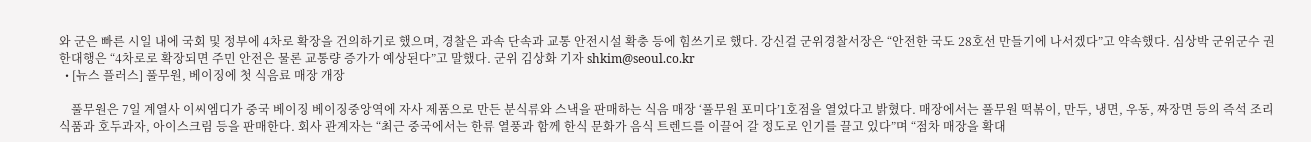와 군은 빠른 시일 내에 국회 및 정부에 4차로 확장을 건의하기로 했으며, 경찰은 과속 단속과 교통 안전시설 확충 등에 힘쓰기로 했다. 강신걸 군위경찰서장은 “안전한 국도 28호선 만들기에 나서겠다”고 약속했다. 심상박 군위군수 권한대행은 “4차로로 확장되면 주민 안전은 물론 교통량 증가가 예상된다”고 말했다. 군위 김상화 기자 shkim@seoul.co.kr
  • [뉴스 플러스] 풀무원, 베이징에 첫 식음료 매장 개장

    풀무원은 7일 계열사 이씨엠디가 중국 베이징 베이징중앙역에 자사 제품으로 만든 분식류와 스낵을 판매하는 식음 매장 ‘풀무원 포미다’1호점을 열었다고 밝혔다. 매장에서는 풀무원 떡볶이, 만두, 냉면, 우동, 짜장면 등의 즉석 조리 식품과 호두과자, 아이스크림 등을 판매한다. 회사 관계자는 “최근 중국에서는 한류 열풍과 함께 한식 문화가 음식 트렌드를 이끌어 갈 정도로 인기를 끌고 있다”며 “점차 매장을 확대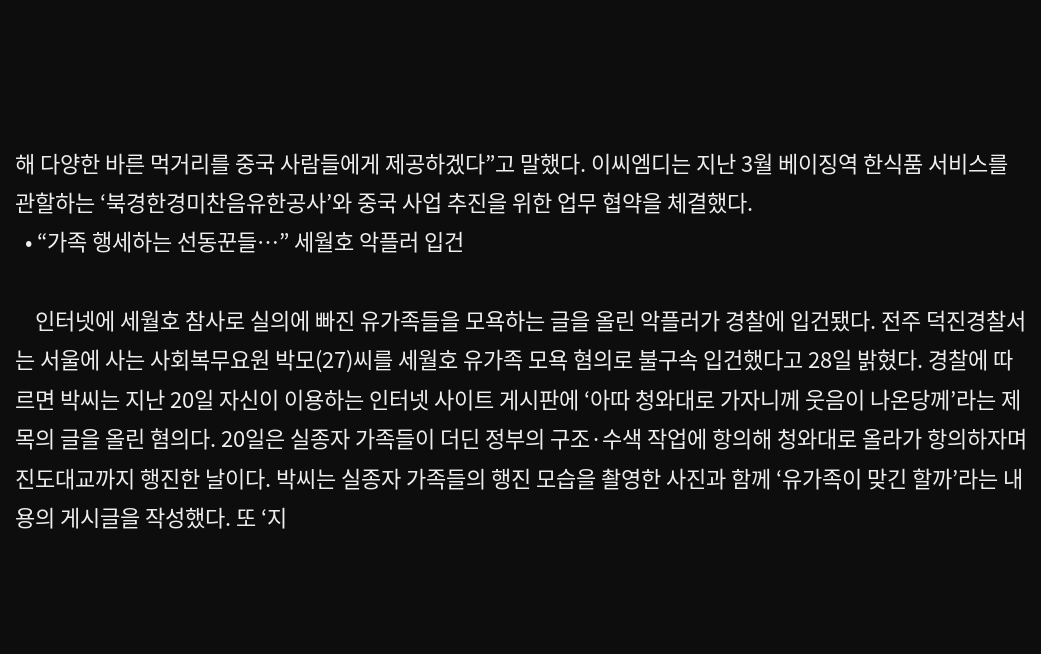해 다양한 바른 먹거리를 중국 사람들에게 제공하겠다”고 말했다. 이씨엠디는 지난 3월 베이징역 한식품 서비스를 관할하는 ‘북경한경미찬음유한공사’와 중국 사업 추진을 위한 업무 협약을 체결했다.
  • “가족 행세하는 선동꾼들…” 세월호 악플러 입건

    인터넷에 세월호 참사로 실의에 빠진 유가족들을 모욕하는 글을 올린 악플러가 경찰에 입건됐다. 전주 덕진경찰서는 서울에 사는 사회복무요원 박모(27)씨를 세월호 유가족 모욕 혐의로 불구속 입건했다고 28일 밝혔다. 경찰에 따르면 박씨는 지난 20일 자신이 이용하는 인터넷 사이트 게시판에 ‘아따 청와대로 가자니께 웃음이 나온당께’라는 제목의 글을 올린 혐의다. 20일은 실종자 가족들이 더딘 정부의 구조·수색 작업에 항의해 청와대로 올라가 항의하자며 진도대교까지 행진한 날이다. 박씨는 실종자 가족들의 행진 모습을 촬영한 사진과 함께 ‘유가족이 맞긴 할까’라는 내용의 게시글을 작성했다. 또 ‘지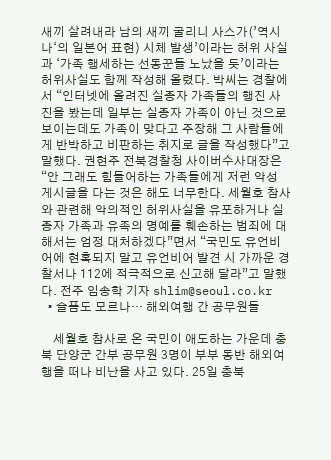새끼 살려내라 남의 새끼 굴리니 사스가(’역시나‘의 일본어 표현) 시체 발생’이라는 허위 사실과 ‘가족 행세하는 선동꾼들 노났을 듯’이라는 허위사실도 함께 작성해 올렸다. 박씨는 경찰에서 “인터넷에 올려진 실종자 가족들의 행진 사진을 봤는데 일부는 실종자 가족이 아닌 것으로 보이는데도 가족이 맞다고 주장해 그 사람들에게 반박하고 비판하는 취지로 글을 작성했다”고 말했다. 권현주 전북경찰청 사이버수사대장은 “안 그래도 힘들어하는 가족들에게 저런 악성 게시글을 다는 것은 해도 너무한다. 세월호 참사와 관련해 악의적인 허위사실을 유포하거나 실종자 가족과 유족의 명예를 훼손하는 범죄에 대해서는 엄정 대처하겠다”면서 “국민도 유언비어에 현혹되지 말고 유언비어 발견 시 가까운 경찰서나 112에 적극적으로 신고해 달라”고 말했다. 전주 임송학 기자 shlim@seoul.co.kr
  • 슬픔도 모르나… 해외여행 간 공무원들

    세월호 참사로 온 국민이 애도하는 가운데 충북 단양군 간부 공무원 3명이 부부 동반 해외여행을 떠나 비난을 사고 있다. 25일 충북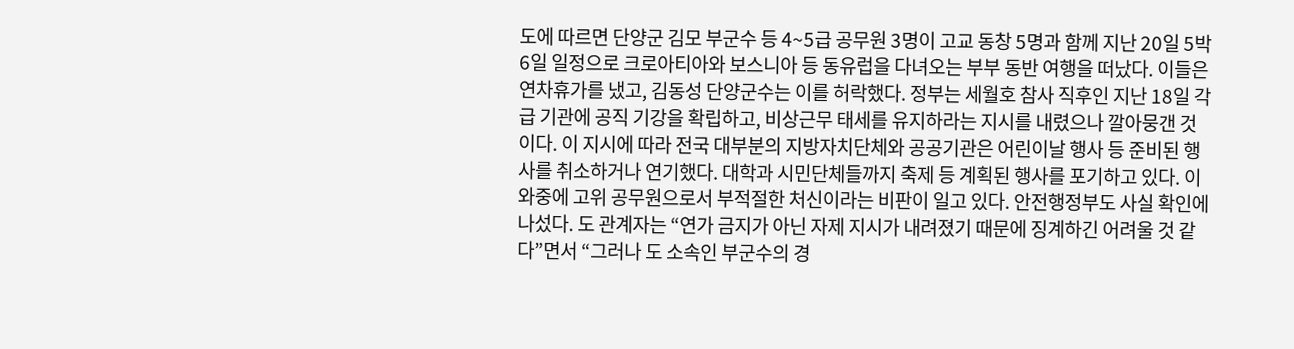도에 따르면 단양군 김모 부군수 등 4~5급 공무원 3명이 고교 동창 5명과 함께 지난 20일 5박 6일 일정으로 크로아티아와 보스니아 등 동유럽을 다녀오는 부부 동반 여행을 떠났다. 이들은 연차휴가를 냈고, 김동성 단양군수는 이를 허락했다. 정부는 세월호 참사 직후인 지난 18일 각급 기관에 공직 기강을 확립하고, 비상근무 태세를 유지하라는 지시를 내렸으나 깔아뭉갠 것이다. 이 지시에 따라 전국 대부분의 지방자치단체와 공공기관은 어린이날 행사 등 준비된 행사를 취소하거나 연기했다. 대학과 시민단체들까지 축제 등 계획된 행사를 포기하고 있다. 이 와중에 고위 공무원으로서 부적절한 처신이라는 비판이 일고 있다. 안전행정부도 사실 확인에 나섰다. 도 관계자는 “연가 금지가 아닌 자제 지시가 내려졌기 때문에 징계하긴 어려울 것 같다”면서 “그러나 도 소속인 부군수의 경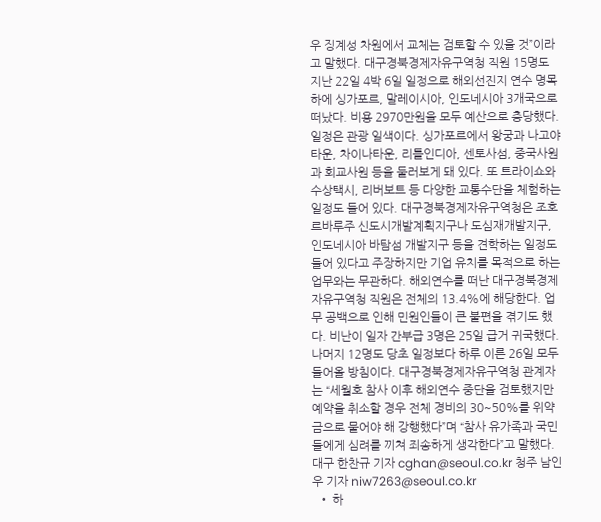우 징계성 차원에서 교체는 검토할 수 있을 것”이라고 말했다. 대구경북경제자유구역청 직원 15명도 지난 22일 4박 6일 일정으로 해외선진지 연수 명목하에 싱가포르, 말레이시아, 인도네시아 3개국으로 떠났다. 비용 2970만원을 모두 예산으로 충당했다. 일정은 관광 일색이다. 싱가포르에서 왕궁과 나고야타운, 차이나타운, 리틀인디아, 센토사섬, 중국사원과 회교사원 등을 둘러보게 돼 있다. 또 트라이쇼와 수상택시, 리버보트 등 다양한 교통수단을 체험하는 일정도 들어 있다. 대구경북경제자유구역청은 조호르바루주 신도시개발계획지구나 도심재개발지구, 인도네시아 바탐섬 개발지구 등을 견학하는 일정도 들어 있다고 주장하지만 기업 유치를 목적으로 하는 업무와는 무관하다. 해외연수를 떠난 대구경북경제자유구역청 직원은 전체의 13.4%에 해당한다. 업무 공백으로 인해 민원인들이 큰 불편을 겪기도 했다. 비난이 일자 간부급 3명은 25일 급거 귀국했다. 나머지 12명도 당초 일정보다 하루 이른 26일 모두 들어올 방침이다. 대구경북경제자유구역청 관계자는 “세월호 참사 이후 해외연수 중단을 검토했지만 예약을 취소할 경우 전체 경비의 30~50%를 위약금으로 물어야 해 강행했다”며 “참사 유가족과 국민들에게 심려를 끼쳐 죄송하게 생각한다”고 말했다. 대구 한찬규 기자 cghan@seoul.co.kr 청주 남인우 기자 niw7263@seoul.co.kr
  • 하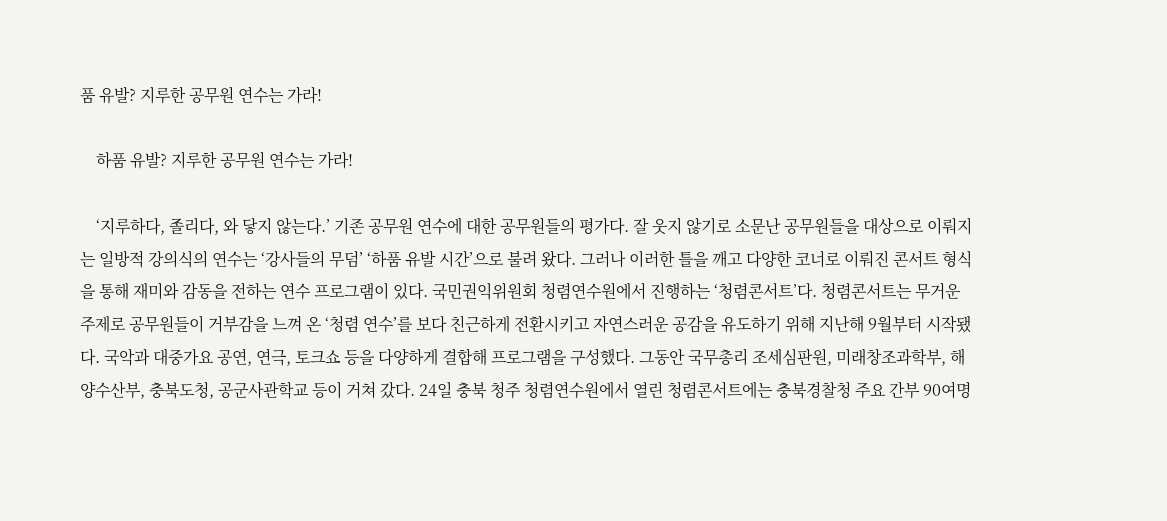품 유발? 지루한 공무원 연수는 가라!

    하품 유발? 지루한 공무원 연수는 가라!

    ‘지루하다, 졸리다, 와 닿지 않는다.’ 기존 공무원 연수에 대한 공무원들의 평가다. 잘 웃지 않기로 소문난 공무원들을 대상으로 이뤄지는 일방적 강의식의 연수는 ‘강사들의 무덤’ ‘하품 유발 시간’으로 불려 왔다. 그러나 이러한 틀을 깨고 다양한 코너로 이뤄진 콘서트 형식을 통해 재미와 감동을 전하는 연수 프로그램이 있다. 국민권익위원회 청렴연수원에서 진행하는 ‘청렴콘서트’다. 청렴콘서트는 무거운 주제로 공무원들이 거부감을 느껴 온 ‘청렴 연수’를 보다 친근하게 전환시키고 자연스러운 공감을 유도하기 위해 지난해 9월부터 시작됐다. 국악과 대중가요 공연, 연극, 토크쇼 등을 다양하게 결합해 프로그램을 구성했다. 그동안 국무총리 조세심판원, 미래창조과학부, 해양수산부, 충북도청, 공군사관학교 등이 거쳐 갔다. 24일 충북 청주 청렴연수원에서 열린 청렴콘서트에는 충북경찰청 주요 간부 90여명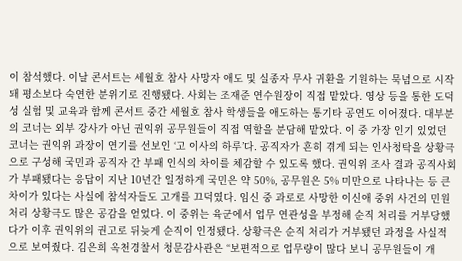이 참석했다. 이날 콘서트는 세월호 참사 사망자 애도 및 실종자 무사 귀환을 기원하는 묵념으로 시작돼 평소보다 숙연한 분위기로 진행됐다. 사회는 조재준 연수원장이 직접 맡았다. 영상 등을 통한 도덕성 실험 및 교육과 함께 콘서트 중간 세월호 참사 학생들을 애도하는 통기타 공연도 이어졌다. 대부분의 코너는 외부 강사가 아닌 권익위 공무원들이 직접 역할을 분담해 맡았다. 이 중 가장 인기 있었던 코너는 권익위 과장이 연기를 선보인 ‘고 이사의 하루’다. 공직자가 흔히 겪게 되는 인사청탁을 상황극으로 구성해 국민과 공직자 간 부패 인식의 차이를 체감할 수 있도록 했다. 권익위 조사 결과 공직사회가 부패됐다는 응답이 지난 10년간 일정하게 국민은 약 50%, 공무원은 5% 미만으로 나타나는 등 큰 차이가 있다는 사실에 참석자들도 고개를 끄덕였다. 임신 중 과로로 사망한 이신애 중위 사건의 민원 처리 상황극도 많은 공감을 얻었다. 이 중위는 육군에서 업무 연관성을 부정해 순직 처리를 거부당했다가 이후 권익위의 권고로 뒤늦게 순직이 인정됐다. 상황극은 순직 처리가 거부됐던 과정을 사실적으로 보여줬다. 김은희 옥천경찰서 청문감사관은 “보편적으로 업무량이 많다 보니 공무원들이 개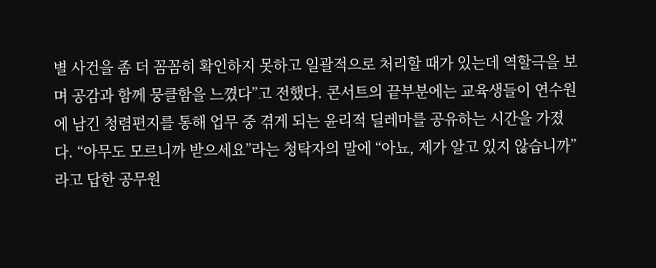별 사건을 좀 더 꼼꼼히 확인하지 못하고 일괄적으로 처리할 때가 있는데 역할극을 보며 공감과 함께 뭉클함을 느꼈다”고 전했다. 콘서트의 끝부분에는 교육생들이 연수원에 남긴 청렴편지를 통해 업무 중 겪게 되는 윤리적 딜레마를 공유하는 시간을 가졌다. “아무도 모르니까 받으세요”라는 청탁자의 말에 “아뇨, 제가 알고 있지 않습니까”라고 답한 공무원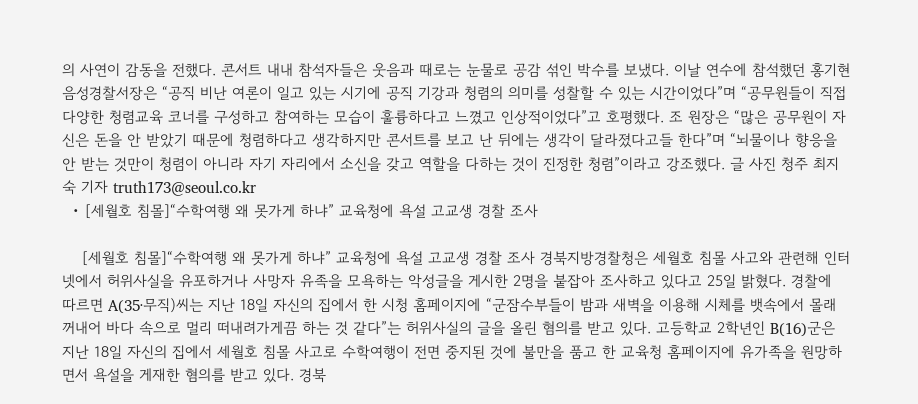의 사연이 감동을 전했다. 콘서트 내내 참석자들은 웃음과 때로는 눈물로 공감 섞인 박수를 보냈다. 이날 연수에 참석했던 홍기현 음성경찰서장은 “공직 비난 여론이 일고 있는 시기에 공직 기강과 청렴의 의미를 성찰할 수 있는 시간이었다”며 “공무원들이 직접 다양한 청렴교육 코너를 구성하고 참여하는 모습이 훌륭하다고 느꼈고 인상적이었다”고 호평했다. 조 원장은 “많은 공무원이 자신은 돈을 안 받았기 때문에 청렴하다고 생각하지만 콘서트를 보고 난 뒤에는 생각이 달라졌다고들 한다”며 “뇌물이나 향응을 안 받는 것만이 청렴이 아니라 자기 자리에서 소신을 갖고 역할을 다하는 것이 진정한 청렴”이라고 강조했다. 글 사진 청주 최지숙 기자 truth173@seoul.co.kr
  • [세월호 침몰]“수학여행 왜 못가게 하냐” 교육청에 욕설 고교생 경찰 조사

    [세월호 침몰]“수학여행 왜 못가게 하냐” 교육청에 욕설 고교생 경찰 조사 경북지방경찰청은 세월호 침몰 사고와 관련해 인터넷에서 허위사실을 유포하거나 사망자 유족을 모욕하는 악성글을 게시한 2명을 붙잡아 조사하고 있다고 25일 밝혔다. 경찰에 따르면 A(35·무직)씨는 지난 18일 자신의 집에서 한 시청 홈페이지에 “군잠수부들이 밤과 새벽을 이용해 시체를 뱃속에서 몰래 꺼내어 바다 속으로 멀리 떠내려가게끔 하는 것 같다”는 허위사실의 글을 올린 혐의를 받고 있다. 고등학교 2학년인 B(16)군은 지난 18일 자신의 집에서 세월호 침몰 사고로 수학여행이 전면 중지된 것에 불만을 품고 한 교육청 홈페이지에 유가족을 원망하면서 욕설을 게재한 혐의를 받고 있다. 경북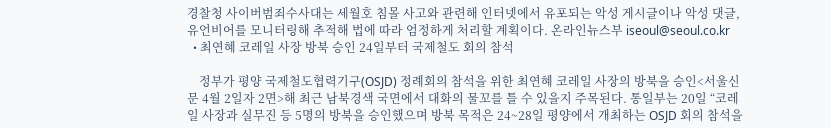경찰청 사이버범죄수사대는 세월호 침몰 사고와 관련해 인터넷에서 유포되는 악성 게시글이나 악성 댓글, 유언비어를 모니터링해 추적해 법에 따라 엄정하게 처리할 계획이다. 온라인뉴스부 iseoul@seoul.co.kr
  • 최연혜 코레일 사장 방북 승인 24일부터 국제철도 회의 참석

    정부가 평양 국제철도협력기구(OSJD) 정례회의 참석을 위한 최연혜 코레일 사장의 방북을 승인<서울신문 4월 2일자 2면>해 최근 남북경색 국면에서 대화의 물꼬를 틀 수 있을지 주목된다. 통일부는 20일 “코레일 사장과 실무진 등 5명의 방북을 승인했으며 방북 목적은 24~28일 평양에서 개최하는 OSJD 회의 참석을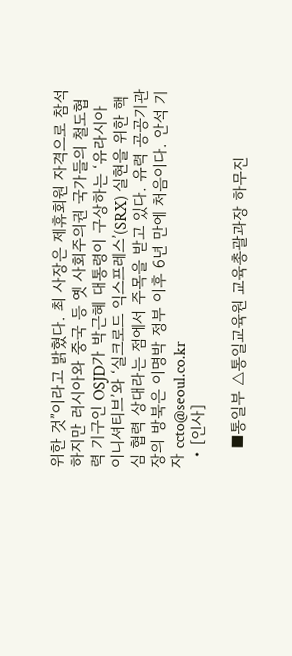위한 것”이라고 밝혔다. 최 사장은 제휴회원 자격으로 참석하지만 러시아와 중국 등 옛 사회주의권 국가들의 철도협력 기구인 OSJD가 박근혜 대통령이 구상하는 ‘유라시아 이니셔티브’와 ‘실크로드 익스프레스’(SRX) 실현을 위한 핵심 협력 상대라는 점에서 주목을 받고 있다. 유력 공공기관장의 방북은 이명박 정부 이후 6년 만에 처음이다. 안석 기자 ccto@seoul.co.kr
  • [인사]

    ■통일부 △통일교육원 교육총괄과장 하무진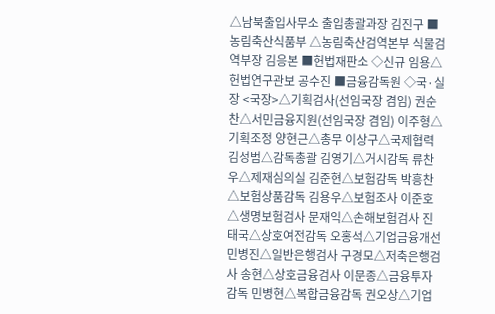△남북출입사무소 출입총괄과장 김진구 ■농림축산식품부 △농림축산검역본부 식물검역부장 김응본 ■헌법재판소 ◇신규 임용△헌법연구관보 공수진 ■금융감독원 ◇국·실장 <국장>△기획검사(선임국장 겸임) 권순찬△서민금융지원(선임국장 겸임) 이주형△기획조정 양현근△총무 이상구△국제협력 김성범△감독총괄 김영기△거시감독 류찬우△제재심의실 김준현△보험감독 박흥찬△보험상품감독 김용우△보험조사 이준호△생명보험검사 문재익△손해보험검사 진태국△상호여전감독 오홍석△기업금융개선 민병진△일반은행검사 구경모△저축은행검사 송현△상호금융검사 이문종△금융투자감독 민병현△복합금융감독 권오상△기업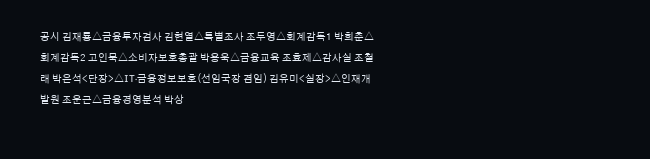공시 김재룡△금융투자검사 김현열△특별조사 조두영△회계감독1 박희춘△회계감독2 고인묵△소비자보호총괄 박용욱△금융교육 조효제△감사실 조철래 박은석<단장>△IT·금융정보보호(선임국장 겸임) 김유미<실장>△인재개발원 조운근△금융경영분석 박상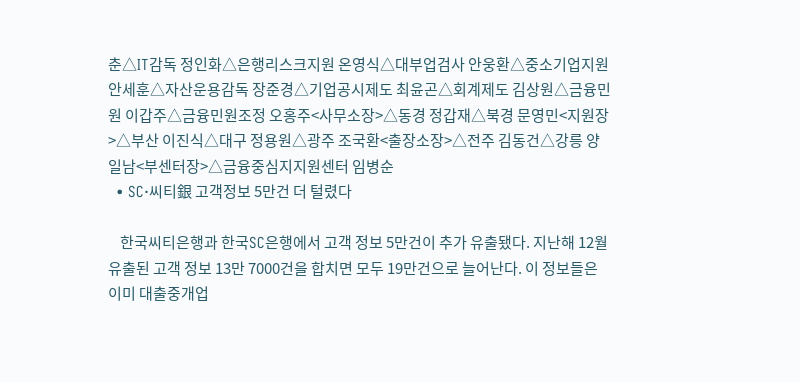춘△IT감독 정인화△은행리스크지원 온영식△대부업검사 안웅환△중소기업지원 안세훈△자산운용감독 장준경△기업공시제도 최윤곤△회계제도 김상원△금융민원 이갑주△금융민원조정 오홍주<사무소장>△동경 정갑재△북경 문영민<지원장>△부산 이진식△대구 정용원△광주 조국환<출장소장>△전주 김동건△강릉 양일남<부센터장>△금융중심지지원센터 임병순
  • SC·씨티銀 고객정보 5만건 더 털렸다

    한국씨티은행과 한국SC은행에서 고객 정보 5만건이 추가 유출됐다. 지난해 12월 유출된 고객 정보 13만 7000건을 합치면 모두 19만건으로 늘어난다. 이 정보들은 이미 대출중개업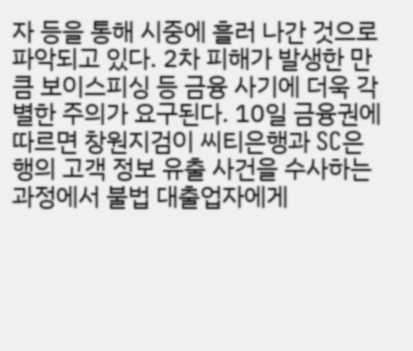자 등을 통해 시중에 흘러 나간 것으로 파악되고 있다. 2차 피해가 발생한 만큼 보이스피싱 등 금융 사기에 더욱 각별한 주의가 요구된다. 10일 금융권에 따르면 창원지검이 씨티은행과 SC은행의 고객 정보 유출 사건을 수사하는 과정에서 불법 대출업자에게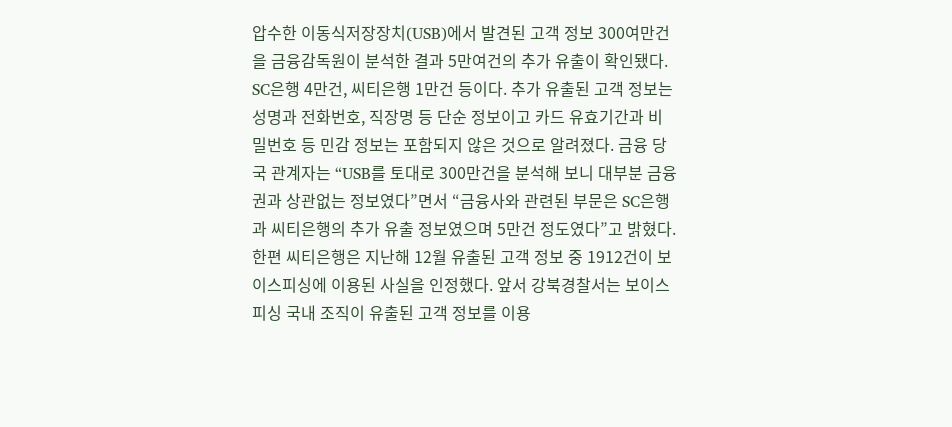압수한 이동식저장장치(USB)에서 발견된 고객 정보 300여만건을 금융감독원이 분석한 결과 5만여건의 추가 유출이 확인됐다. SC은행 4만건, 씨티은행 1만건 등이다. 추가 유출된 고객 정보는 성명과 전화번호, 직장명 등 단순 정보이고 카드 유효기간과 비밀번호 등 민감 정보는 포함되지 않은 것으로 알려졌다. 금융 당국 관계자는 “USB를 토대로 300만건을 분석해 보니 대부분 금융권과 상관없는 정보였다”면서 “금융사와 관련된 부문은 SC은행과 씨티은행의 추가 유출 정보였으며 5만건 정도였다”고 밝혔다. 한편 씨티은행은 지난해 12월 유출된 고객 정보 중 1912건이 보이스피싱에 이용된 사실을 인정했다. 앞서 강북경찰서는 보이스피싱 국내 조직이 유출된 고객 정보를 이용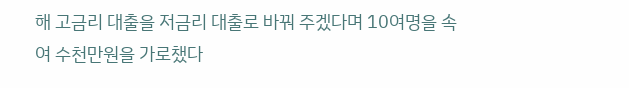해 고금리 대출을 저금리 대출로 바꿔 주겠다며 10여명을 속여 수천만원을 가로챘다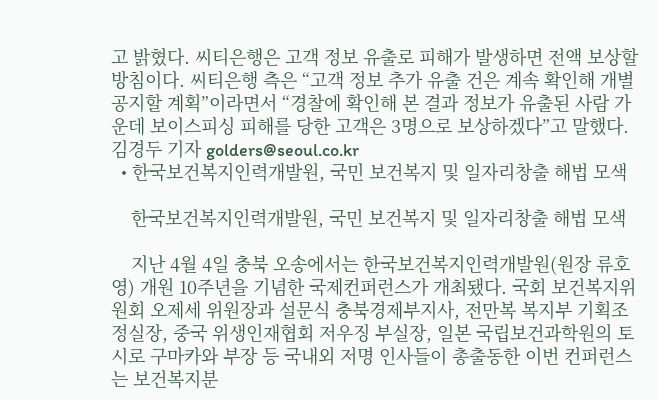고 밝혔다. 씨티은행은 고객 정보 유출로 피해가 발생하면 전액 보상할 방침이다. 씨티은행 측은 “고객 정보 추가 유출 건은 계속 확인해 개별 공지할 계획”이라면서 “경찰에 확인해 본 결과 정보가 유출된 사람 가운데 보이스피싱 피해를 당한 고객은 3명으로 보상하겠다”고 말했다. 김경두 기자 golders@seoul.co.kr
  • 한국보건복지인력개발원, 국민 보건복지 및 일자리창출 해법 모색

    한국보건복지인력개발원, 국민 보건복지 및 일자리창출 해법 모색

    지난 4월 4일 충북 오송에서는 한국보건복지인력개발원(원장 류호영) 개원 10주년을 기념한 국제컨퍼런스가 개최됐다. 국회 보건복지위원회 오제세 위원장과 설문식 충북경제부지사, 전만복 복지부 기획조정실장, 중국 위생인재협회 저우징 부실장, 일본 국립보건과학원의 토시로 구마카와 부장 등 국내외 저명 인사들이 총출동한 이번 컨퍼런스는 보건복지분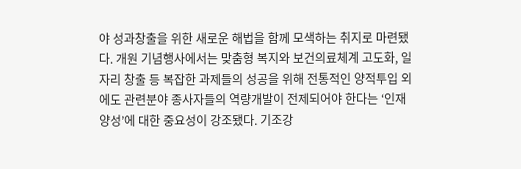야 성과창출을 위한 새로운 해법을 함께 모색하는 취지로 마련됐다. 개원 기념행사에서는 맞춤형 복지와 보건의료체계 고도화, 일자리 창출 등 복잡한 과제들의 성공을 위해 전통적인 양적투입 외에도 관련분야 종사자들의 역량개발이 전제되어야 한다는 ‘인재양성’에 대한 중요성이 강조됐다. 기조강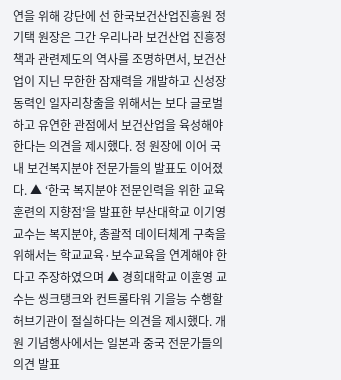연을 위해 강단에 선 한국보건산업진흥원 정기택 원장은 그간 우리나라 보건산업 진흥정책과 관련제도의 역사를 조명하면서, 보건산업이 지닌 무한한 잠재력을 개발하고 신성장동력인 일자리창출을 위해서는 보다 글로벌하고 유연한 관점에서 보건산업을 육성해야 한다는 의견을 제시했다. 정 원장에 이어 국내 보건복지분야 전문가들의 발표도 이어졌다. ▲ ‘한국 복지분야 전문인력을 위한 교육훈련의 지향점’을 발표한 부산대학교 이기영 교수는 복지분야, 총괄적 데이터체계 구축을 위해서는 학교교육·보수교육을 연계해야 한다고 주장하였으며 ▲ 경희대학교 이훈영 교수는 씽크탱크와 컨트롤타워 기을능 수행할 허브기관이 절실하다는 의견을 제시했다. 개원 기념행사에서는 일본과 중국 전문가들의 의견 발표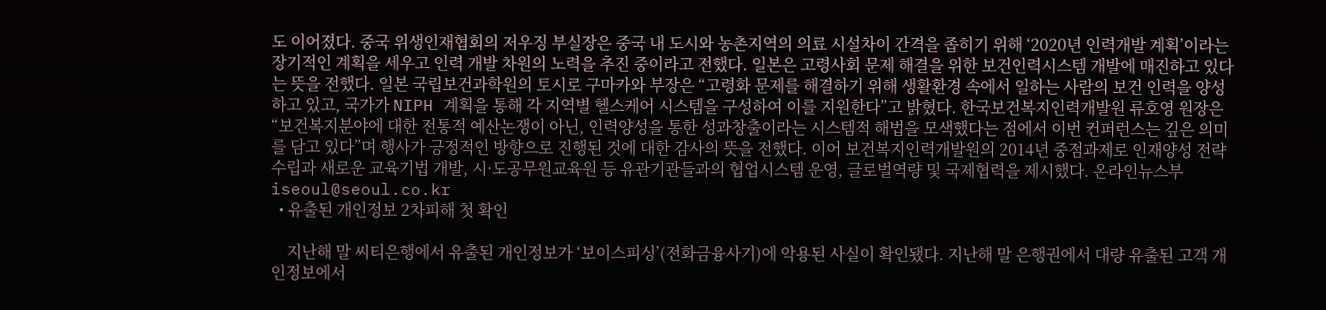도 이어졌다. 중국 위생인재협회의 저우징 부실장은 중국 내 도시와 농촌지역의 의료 시설차이 간격을 좁히기 위해 ‘2020년 인력개발 계획’이라는 장기적인 계획을 세우고 인력 개발 차원의 노력을 추진 중이라고 전했다. 일본은 고령사회 문제 해결을 위한 보건인력시스템 개발에 매진하고 있다는 뜻을 전했다. 일본 국립보건과학원의 토시로 구마카와 부장은 “고령화 문제를 해결하기 위해 생활환경 속에서 일하는 사람의 보건 인력을 양성하고 있고, 국가가 NIPH 계획을 통해 각 지역별 헬스케어 시스템을 구성하여 이를 지원한다”고 밝혔다. 한국보건복지인력개발원 류호영 원장은 “보건복지분야에 대한 전통적 예산논쟁이 아닌, 인력양성을 통한 성과창출이라는 시스템적 해법을 모색했다는 점에서 이번 컨퍼런스는 깊은 의미를 담고 있다”며 행사가 긍정적인 방향으로 진행된 것에 대한 감사의 뜻을 전했다. 이어 보건복지인력개발원의 2014년 중점과제로 인재양성 전략수립과 새로운 교육기법 개발, 시·도공무원교육원 등 유관기관들과의 협업시스템 운영, 글로벌역량 및 국제협력을 제시했다. 온라인뉴스부 iseoul@seoul.co.kr
  • 유출된 개인정보 2차피해 첫 확인

    지난해 말 씨티은행에서 유출된 개인정보가 ‘보이스피싱’(전화금융사기)에 악용된 사실이 확인됐다. 지난해 말 은행권에서 대량 유출된 고객 개인정보에서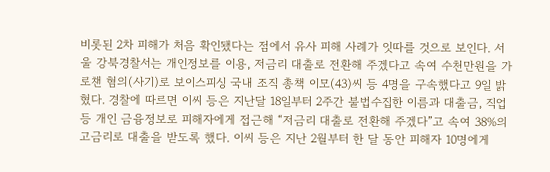비롯된 2차 피해가 처음 확인됐다는 점에서 유사 피해 사례가 잇따를 것으로 보인다. 서울 강북경찰서는 개인정보를 이용, 저금리 대출로 전환해 주겠다고 속여 수천만원을 가로챈 혐의(사기)로 보이스피싱 국내 조직 총책 이모(43)씨 등 4명을 구속했다고 9일 밝혔다. 경찰에 따르면 이씨 등은 지난달 18일부터 2주간 불법수집한 이름과 대출금, 직업 등 개인 금융정보로 피해자에게 접근해 “저금리 대출로 전환해 주겠다”고 속여 38%의 고금리로 대출을 받도록 했다. 이씨 등은 지난 2월부터 한 달 동안 피해자 10명에게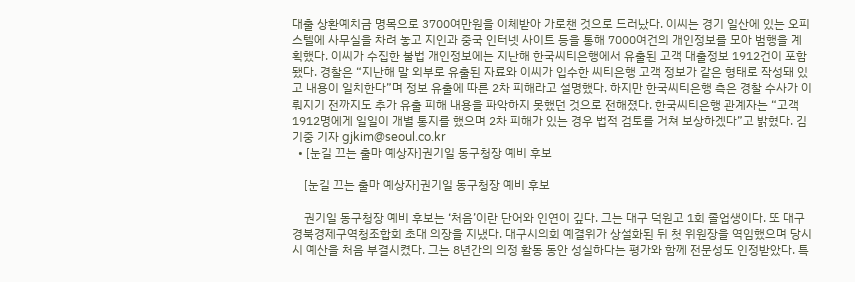대출 상환예치금 명목으로 3700여만원을 이체받아 가로챈 것으로 드러났다. 이씨는 경기 일산에 있는 오피스텔에 사무실을 차려 놓고 지인과 중국 인터넷 사이트 등을 통해 7000여건의 개인정보를 모아 범행을 계획했다. 이씨가 수집한 불법 개인정보에는 지난해 한국씨티은행에서 유출된 고객 대출정보 1912건이 포함됐다. 경찰은 “지난해 말 외부로 유출된 자료와 이씨가 입수한 씨티은행 고객 정보가 같은 형태로 작성돼 있고 내용이 일치한다”며 정보 유출에 따른 2차 피해라고 설명했다. 하지만 한국씨티은행 측은 경찰 수사가 이뤄지기 전까지도 추가 유출 피해 내용을 파악하지 못했던 것으로 전해졌다. 한국씨티은행 관계자는 “고객 1912명에게 일일이 개별 통지를 했으며 2차 피해가 있는 경우 법적 검토를 거쳐 보상하겠다”고 밝혔다. 김기중 기자 gjkim@seoul.co.kr
  • [눈길 끄는 출마 예상자]권기일 동구청장 예비 후보

    [눈길 끄는 출마 예상자]권기일 동구청장 예비 후보

    권기일 동구청장 예비 후보는 ‘처음’이란 단어와 인연이 깊다. 그는 대구 덕원고 1회 졸업생이다. 또 대구경북경제구역청조합회 초대 의장을 지냈다. 대구시의회 예결위가 상설화된 뒤 첫 위원장을 역임했으며 당시 시 예산을 처음 부결시켰다. 그는 8년간의 의정 활동 동안 성실하다는 평가와 함께 전문성도 인정받았다. 특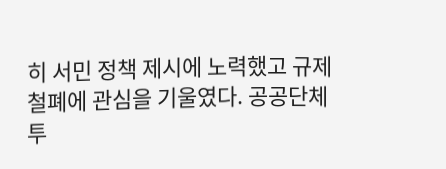히 서민 정책 제시에 노력했고 규제 철폐에 관심을 기울였다. 공공단체 투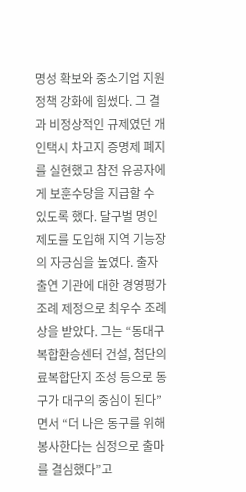명성 확보와 중소기업 지원 정책 강화에 힘썼다. 그 결과 비정상적인 규제였던 개인택시 차고지 증명제 폐지를 실현했고 참전 유공자에게 보훈수당을 지급할 수 있도록 했다. 달구벌 명인제도를 도입해 지역 기능장의 자긍심을 높였다. 출자출연 기관에 대한 경영평가 조례 제정으로 최우수 조례상을 받았다. 그는 “동대구 복합환승센터 건설, 첨단의료복합단지 조성 등으로 동구가 대구의 중심이 된다”면서 “더 나은 동구를 위해 봉사한다는 심정으로 출마를 결심했다”고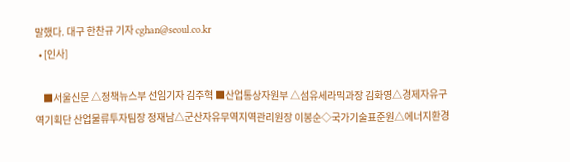말했다. 대구 한찬규 기자 cghan@seoul.co.kr
  • [인사]

    ■서울신문 △정책뉴스부 선임기자 김주혁 ■산업통상자원부 △섬유세라믹과장 김화영△경제자유구역기획단 산업물류투자팀장 정재남△군산자유무역지역관리원장 이봉순◇국가기술표준원△에너지환경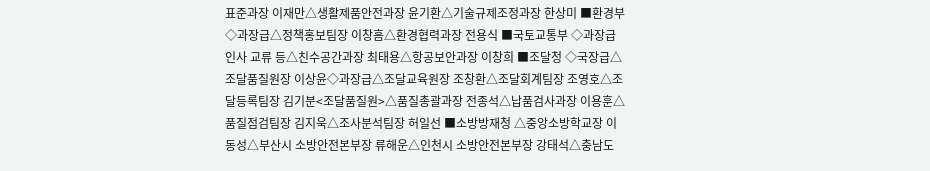표준과장 이재만△생활제품안전과장 윤기환△기술규제조정과장 한상미 ■환경부 ◇과장급△정책홍보팀장 이창흠△환경협력과장 전용식 ■국토교통부 ◇과장급 인사 교류 등△친수공간과장 최태용△항공보안과장 이창희 ■조달청 ◇국장급△조달품질원장 이상윤◇과장급△조달교육원장 조창환△조달회계팀장 조영호△조달등록팀장 김기분<조달품질원>△품질총괄과장 전종석△납품검사과장 이용훈△품질점검팀장 김지욱△조사분석팀장 허일선 ■소방방재청 △중앙소방학교장 이동성△부산시 소방안전본부장 류해운△인천시 소방안전본부장 강태석△충남도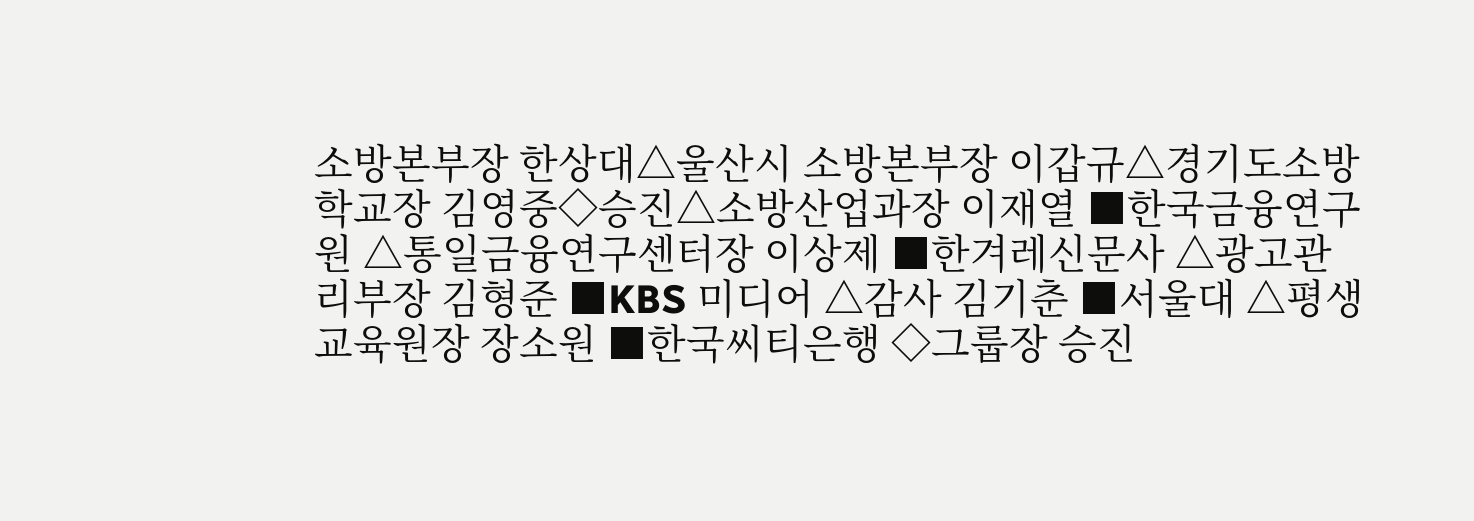소방본부장 한상대△울산시 소방본부장 이갑규△경기도소방학교장 김영중◇승진△소방산업과장 이재열 ■한국금융연구원 △통일금융연구센터장 이상제 ■한겨레신문사 △광고관리부장 김형준 ■KBS 미디어 △감사 김기춘 ■서울대 △평생교육원장 장소원 ■한국씨티은행 ◇그룹장 승진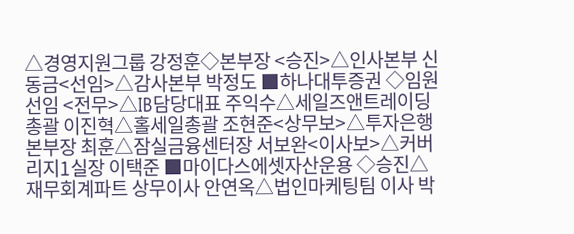△경영지원그룹 강정훈◇본부장 <승진>△인사본부 신동금<선임>△감사본부 박정도 ■하나대투증권 ◇임원 선임 <전무>△IB담당대표 주익수△세일즈앤트레이딩 총괄 이진혁△홀세일총괄 조현준<상무보>△투자은행본부장 최훈△잠실금융센터장 서보완<이사보>△커버리지1실장 이택준 ■마이다스에셋자산운용 ◇승진△재무회계파트 상무이사 안연옥△법인마케팅팀 이사 박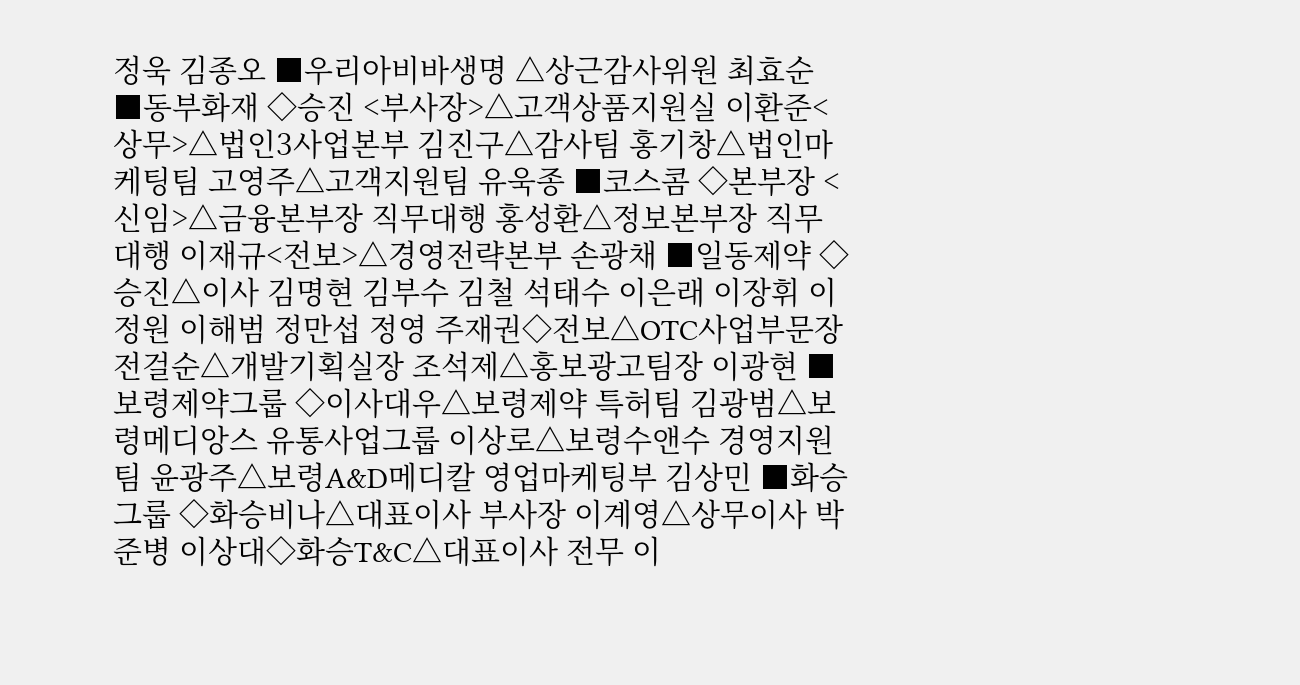정욱 김종오 ■우리아비바생명 △상근감사위원 최효순 ■동부화재 ◇승진 <부사장>△고객상품지원실 이환준<상무>△법인3사업본부 김진구△감사팀 홍기창△법인마케팅팀 고영주△고객지원팀 유욱종 ■코스콤 ◇본부장 <신임>△금융본부장 직무대행 홍성환△정보본부장 직무대행 이재규<전보>△경영전략본부 손광채 ■일동제약 ◇승진△이사 김명현 김부수 김철 석태수 이은래 이장휘 이정원 이해범 정만섭 정영 주재권◇전보△OTC사업부문장 전걸순△개발기획실장 조석제△홍보광고팀장 이광현 ■보령제약그룹 ◇이사대우△보령제약 특허팀 김광범△보령메디앙스 유통사업그룹 이상로△보령수앤수 경영지원팀 윤광주△보령A&D메디칼 영업마케팅부 김상민 ■화승그룹 ◇화승비나△대표이사 부사장 이계영△상무이사 박준병 이상대◇화승T&C△대표이사 전무 이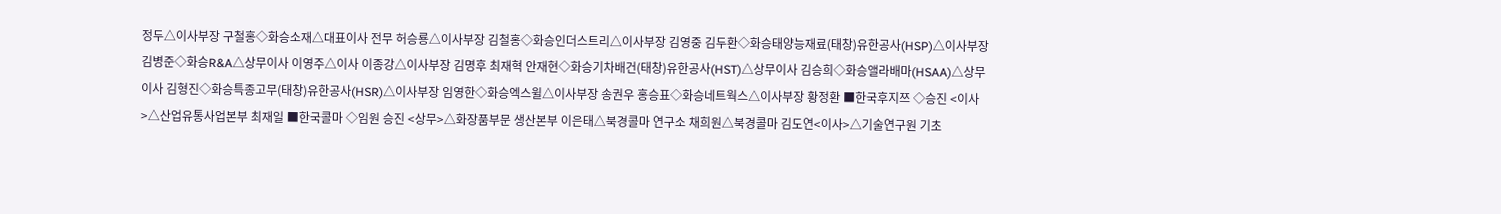정두△이사부장 구철홍◇화승소재△대표이사 전무 허승룡△이사부장 김철홍◇화승인더스트리△이사부장 김영중 김두환◇화승태양능재료(태창)유한공사(HSP)△이사부장 김병준◇화승R&A△상무이사 이영주△이사 이종강△이사부장 김명후 최재혁 안재현◇화승기차배건(태창)유한공사(HST)△상무이사 김승희◇화승앨라배마(HSAA)△상무이사 김형진◇화승특종고무(태창)유한공사(HSR)△이사부장 임영한◇화승엑스윌△이사부장 송권우 홍승표◇화승네트웍스△이사부장 황정환 ■한국후지쯔 ◇승진 <이사>△산업유통사업본부 최재일 ■한국콜마 ◇임원 승진 <상무>△화장품부문 생산본부 이은태△북경콜마 연구소 채희원△북경콜마 김도연<이사>△기술연구원 기초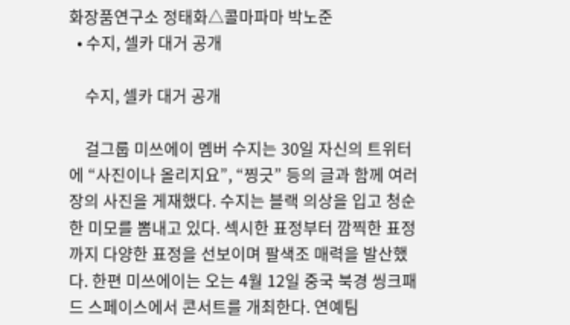화장품연구소 정태화△콜마파마 박노준
  • 수지, 셀카 대거 공개

    수지, 셀카 대거 공개

    걸그룹 미쓰에이 멤버 수지는 30일 자신의 트위터에 “사진이나 올리지요”, “찡긋” 등의 글과 함께 여러 장의 사진을 게재했다. 수지는 블랙 의상을 입고 청순한 미모를 뽐내고 있다. 섹시한 표정부터 깜찍한 표정까지 다양한 표정을 선보이며 팔색조 매력을 발산했다. 한편 미쓰에이는 오는 4월 12일 중국 북경 씽크패드 스페이스에서 콘서트를 개최한다. 연예팀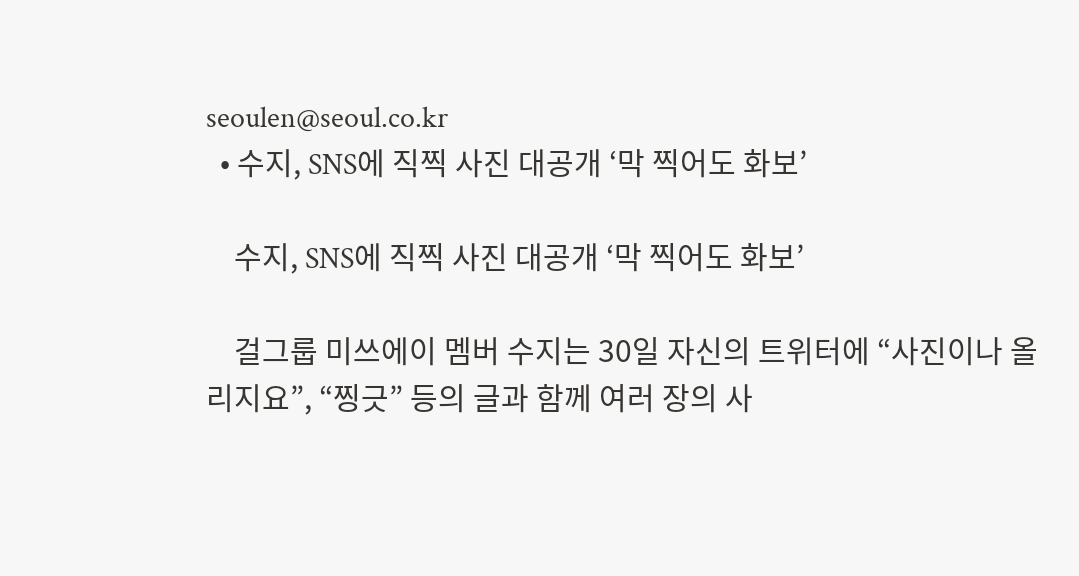seoulen@seoul.co.kr
  • 수지, SNS에 직찍 사진 대공개 ‘막 찍어도 화보’

    수지, SNS에 직찍 사진 대공개 ‘막 찍어도 화보’

    걸그룹 미쓰에이 멤버 수지는 30일 자신의 트위터에 “사진이나 올리지요”, “찡긋” 등의 글과 함께 여러 장의 사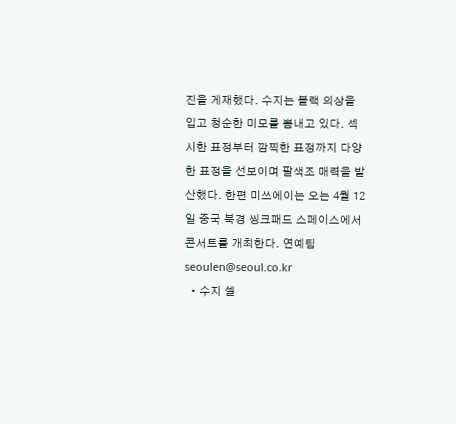진을 게재했다. 수지는 블랙 의상을 입고 청순한 미모를 뽐내고 있다. 섹시한 표정부터 깜찍한 표정까지 다양한 표정을 선보이며 팔색조 매력을 발산했다. 한편 미쓰에이는 오는 4월 12일 중국 북경 씽크패드 스페이스에서 콘서트를 개최한다. 연예팀 seoulen@seoul.co.kr
  • 수지 셀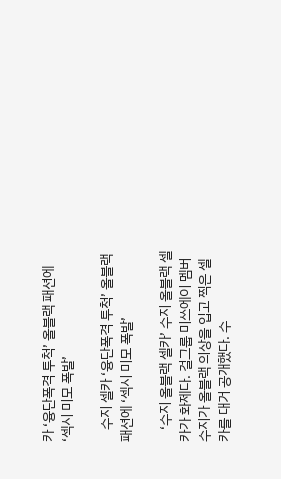카 ‘융단폭격 투척’ 올블랙 패션에 ‘섹시 미모 폭발’

    수지 셀카 ‘융단폭격 투척’ 올블랙 패션에 ‘섹시 미모 폭발’

    ‘수지 올블랙 셀카’ 수지 올블랙 셀카가 화제다. 걸그룹 미쓰에이 멤버 수지가 올블랙 의상을 입고 찍은 셀카를 대거 공개했다. 수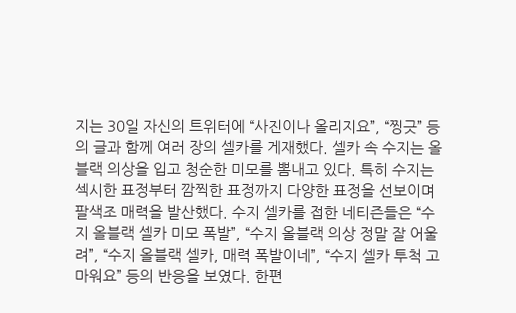지는 30일 자신의 트위터에 “사진이나 올리지요”, “찡긋” 등의 글과 함께 여러 장의 셀카를 게재했다. 셀카 속 수지는 올블랙 의상을 입고 청순한 미모를 뽐내고 있다. 특히 수지는 섹시한 표정부터 깜찍한 표정까지 다양한 표정을 선보이며 팔색조 매력을 발산했다. 수지 셀카를 접한 네티즌들은 “수지 올블랙 셀카 미모 폭발”, “수지 올블랙 의상 정말 잘 어울려”, “수지 올블랙 셀카, 매력 폭발이네”, “수지 셀카 투척 고마워요” 등의 반응을 보였다. 한편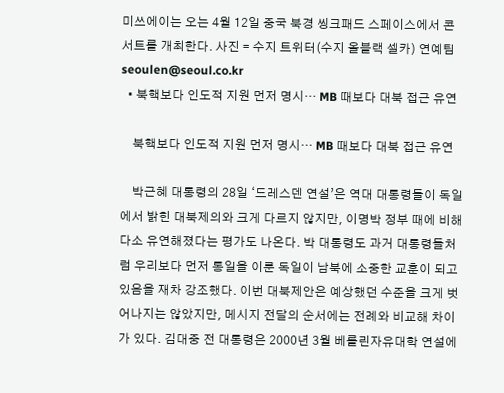미쓰에이는 오는 4월 12일 중국 북경 씽크패드 스페이스에서 콘서트를 개최한다. 사진 = 수지 트위터(수지 올블랙 셀카) 연예팀 seoulen@seoul.co.kr
  • 북핵보다 인도적 지원 먼저 명시… MB 때보다 대북 접근 유연

    북핵보다 인도적 지원 먼저 명시… MB 때보다 대북 접근 유연

    박근혜 대통령의 28일 ‘드레스덴 연설’은 역대 대통령들이 독일에서 밝힌 대북제의와 크게 다르지 않지만, 이명박 정부 때에 비해 다소 유연해졌다는 평가도 나온다. 박 대통령도 과거 대통령들처럼 우리보다 먼저 통일을 이룬 독일이 남북에 소중한 교훈이 되고 있음을 재차 강조했다. 이번 대북제안은 예상했던 수준을 크게 벗어나지는 않았지만, 메시지 전달의 순서에는 전례와 비교해 차이가 있다. 김대중 전 대통령은 2000년 3월 베를린자유대학 연설에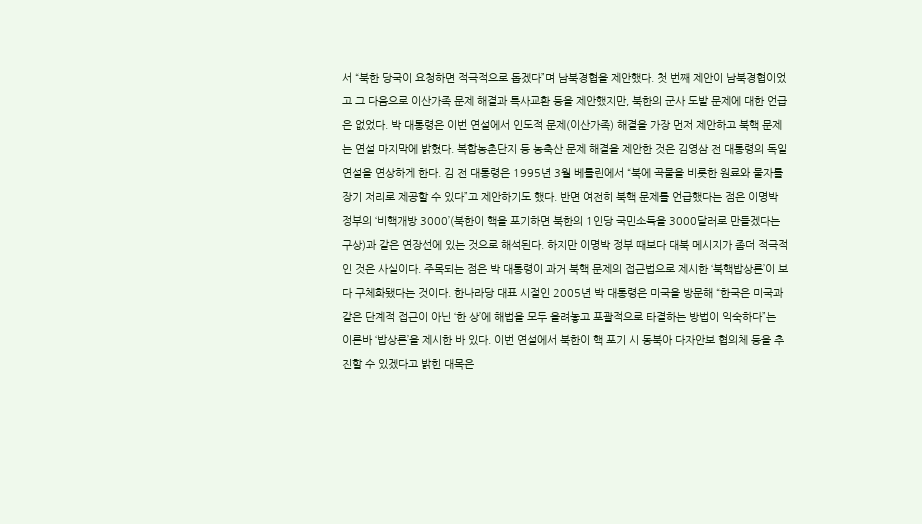서 “북한 당국이 요청하면 적극적으로 돕겠다”며 남북경협을 제안했다. 첫 번째 제안이 남북경협이었고 그 다음으로 이산가족 문제 해결과 특사교환 등을 제안했지만, 북한의 군사 도발 문제에 대한 언급은 없었다. 박 대통령은 이번 연설에서 인도적 문제(이산가족) 해결을 가장 먼저 제안하고 북핵 문제는 연설 마지막에 밝혔다. 복합농촌단지 등 농축산 문제 해결을 제안한 것은 김영삼 전 대통령의 독일 연설을 연상하게 한다. 김 전 대통령은 1995년 3월 베를린에서 “북에 곡물을 비롯한 원료와 물자를 장기 저리로 제공할 수 있다”고 제안하기도 했다. 반면 여전히 북핵 문제를 언급했다는 점은 이명박 정부의 ‘비핵개방 3000’(북한이 핵을 포기하면 북한의 1인당 국민소득을 3000달러로 만들겠다는 구상)과 같은 연장선에 있는 것으로 해석된다. 하지만 이명박 정부 때보다 대북 메시지가 좀더 적극적인 것은 사실이다. 주목되는 점은 박 대통령이 과거 북핵 문제의 접근법으로 제시한 ‘북핵밥상론’이 보다 구체화됐다는 것이다. 한나라당 대표 시절인 2005년 박 대통령은 미국을 방문해 “한국은 미국과 같은 단계적 접근이 아닌 ‘한 상’에 해법을 모두 올려놓고 포괄적으로 타결하는 방법이 익숙하다”는 이른바 ‘밥상론’을 제시한 바 있다. 이번 연설에서 북한이 핵 포기 시 동북아 다자안보 협의체 등을 추진할 수 있겠다고 밝힌 대목은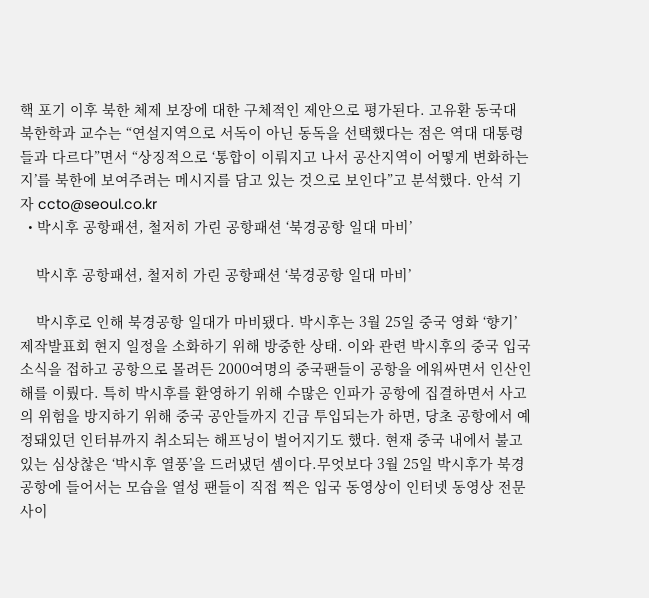핵 포기 이후 북한 체제 보장에 대한 구체적인 제안으로 평가된다. 고유환 동국대 북한학과 교수는 “연설지역으로 서독이 아닌 동독을 선택했다는 점은 역대 대통령들과 다르다”면서 “상징적으로 ‘통합이 이뤄지고 나서 공산지역이 어떻게 변화하는지’를 북한에 보여주려는 메시지를 담고 있는 것으로 보인다”고 분석했다. 안석 기자 ccto@seoul.co.kr
  • 박시후 공항패션, 철저히 가린 공항패션 ‘북경공항 일대 마비’

    박시후 공항패션, 철저히 가린 공항패션 ‘북경공항 일대 마비’

    박시후로 인해 북경공항 일대가 마비됐다. 박시후는 3월 25일 중국 영화 ‘향기’ 제작발표회 현지 일정을 소화하기 위해 방중한 상태. 이와 관련 박시후의 중국 입국 소식을 접하고 공항으로 몰려든 2000여명의 중국팬들이 공항을 에워싸면서 인산인해를 이뤘다. 특히 박시후를 환영하기 위해 수많은 인파가 공항에 집결하면서 사고의 위험을 방지하기 위해 중국 공안들까지 긴급 투입되는가 하면, 당초 공항에서 예정돼있던 인터뷰까지 취소되는 해프닝이 벌어지기도 했다. 현재 중국 내에서 불고 있는 심상찮은 ‘박시후 열풍’을 드러냈던 셈이다.무엇보다 3월 25일 박시후가 북경 공항에 들어서는 모습을 열성 팬들이 직접 찍은 입국 동영상이 인터넷 동영상 전문사이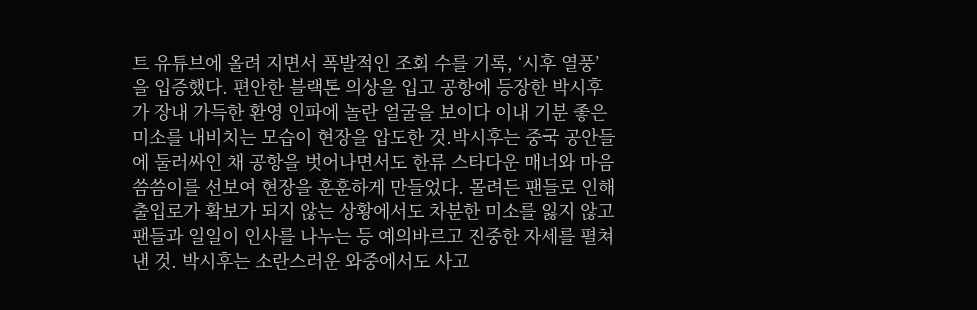트 유튜브에 올려 지면서 폭발적인 조회 수를 기록, ‘시후 열풍’을 입증했다. 편안한 블랙톤 의상을 입고 공항에 등장한 박시후가 장내 가득한 환영 인파에 놀란 얼굴을 보이다 이내 기분 좋은 미소를 내비치는 모습이 현장을 압도한 것.박시후는 중국 공안들에 둘러싸인 채 공항을 벗어나면서도 한류 스타다운 매너와 마음씀씀이를 선보여 현장을 훈훈하게 만들었다. 몰려든 팬들로 인해 출입로가 확보가 되지 않는 상황에서도 차분한 미소를 잃지 않고 팬들과 일일이 인사를 나누는 등 예의바르고 진중한 자세를 펼쳐낸 것. 박시후는 소란스러운 와중에서도 사고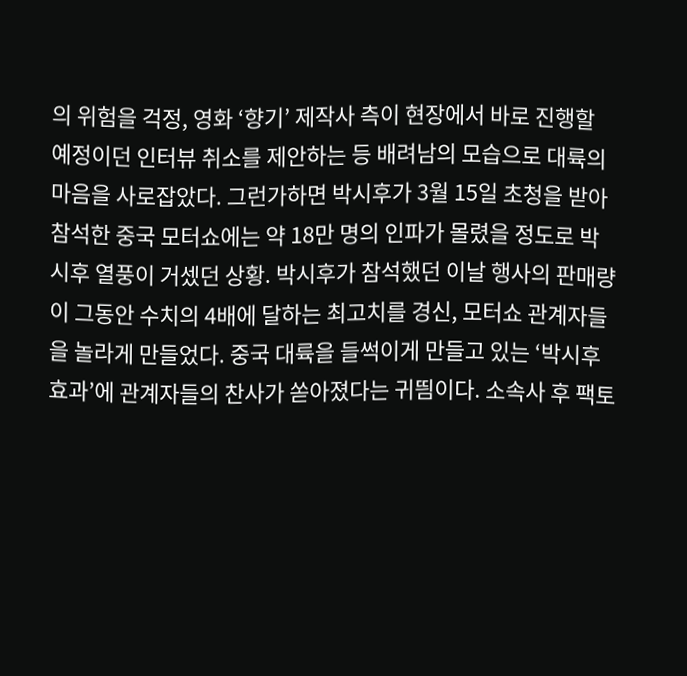의 위험을 걱정, 영화 ‘향기’ 제작사 측이 현장에서 바로 진행할 예정이던 인터뷰 취소를 제안하는 등 배려남의 모습으로 대륙의 마음을 사로잡았다. 그런가하면 박시후가 3월 15일 초청을 받아 참석한 중국 모터쇼에는 약 18만 명의 인파가 몰렸을 정도로 박시후 열풍이 거셌던 상황. 박시후가 참석했던 이날 행사의 판매량이 그동안 수치의 4배에 달하는 최고치를 경신, 모터쇼 관계자들을 놀라게 만들었다. 중국 대륙을 들썩이게 만들고 있는 ‘박시후 효과’에 관계자들의 찬사가 쏟아졌다는 귀띔이다. 소속사 후 팩토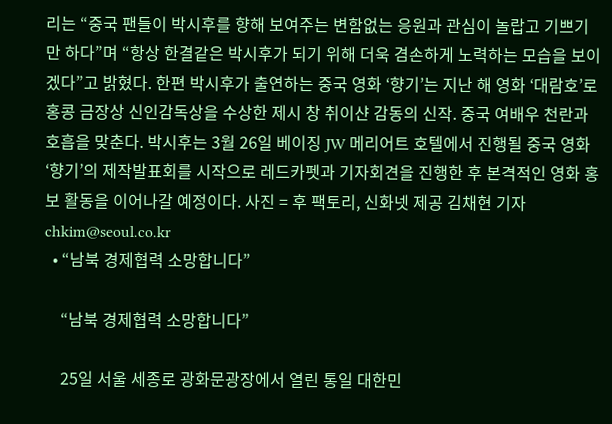리는 “중국 팬들이 박시후를 향해 보여주는 변함없는 응원과 관심이 놀랍고 기쁘기만 하다”며 “항상 한결같은 박시후가 되기 위해 더욱 겸손하게 노력하는 모습을 보이겠다”고 밝혔다. 한편 박시후가 출연하는 중국 영화 ‘향기’는 지난 해 영화 ‘대람호’로 홍콩 금장상 신인감독상을 수상한 제시 창 취이샨 감동의 신작. 중국 여배우 천란과 호흡을 맞춘다. 박시후는 3월 26일 베이징 JW 메리어트 호텔에서 진행될 중국 영화 ‘향기’의 제작발표회를 시작으로 레드카펫과 기자회견을 진행한 후 본격적인 영화 홍보 활동을 이어나갈 예정이다. 사진 = 후 팩토리, 신화넷 제공 김채현 기자 chkim@seoul.co.kr
  • “남북 경제협력 소망합니다”

    “남북 경제협력 소망합니다”

    25일 서울 세종로 광화문광장에서 열린 통일 대한민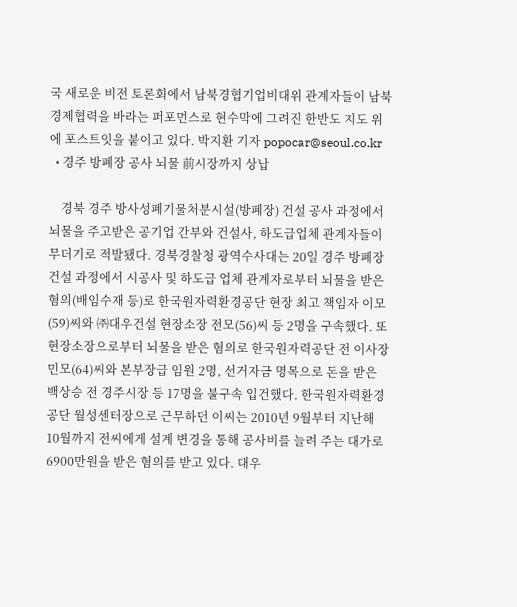국 새로운 비전 토론회에서 남북경협기업비대위 관계자들이 남북경제협력을 바라는 퍼포먼스로 현수막에 그려진 한반도 지도 위에 포스트잇을 붙이고 있다. 박지환 기자 popocar@seoul.co.kr
  • 경주 방폐장 공사 뇌물 前시장까지 상납

    경북 경주 방사성폐기물처분시설(방폐장) 건설 공사 과정에서 뇌물을 주고받은 공기업 간부와 건설사, 하도급업체 관계자들이 무더기로 적발됐다. 경북경찰청 광역수사대는 20일 경주 방폐장 건설 과정에서 시공사 및 하도급 업체 관계자로부터 뇌물을 받은 혐의(배임수재 등)로 한국원자력환경공단 현장 최고 책임자 이모(59)씨와 ㈜대우건설 현장소장 전모(56)씨 등 2명을 구속했다. 또 현장소장으로부터 뇌물을 받은 혐의로 한국원자력공단 전 이사장 민모(64)씨와 본부장급 임원 2명, 선거자금 명목으로 돈을 받은 백상승 전 경주시장 등 17명을 불구속 입건했다. 한국원자력환경공단 월성센터장으로 근무하던 이씨는 2010년 9월부터 지난해 10월까지 전씨에게 설계 변경을 통해 공사비를 늘려 주는 대가로 6900만원을 받은 혐의를 받고 있다. 대우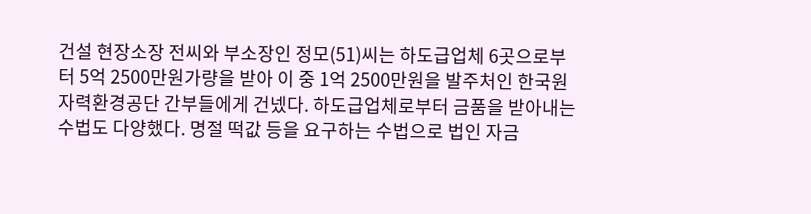건설 현장소장 전씨와 부소장인 정모(51)씨는 하도급업체 6곳으로부터 5억 2500만원가량을 받아 이 중 1억 2500만원을 발주처인 한국원자력환경공단 간부들에게 건넸다. 하도급업체로부터 금품을 받아내는 수법도 다양했다. 명절 떡값 등을 요구하는 수법으로 법인 자금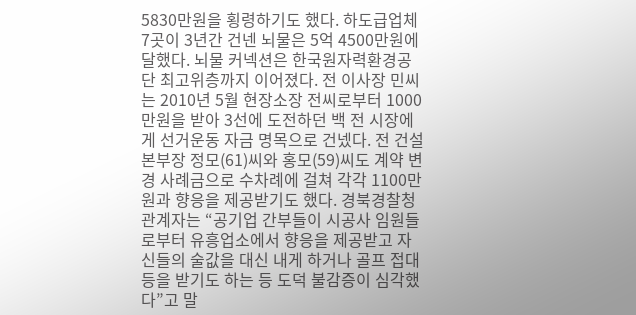5830만원을 횡령하기도 했다. 하도급업체 7곳이 3년간 건넨 뇌물은 5억 4500만원에 달했다. 뇌물 커넥션은 한국원자력환경공단 최고위층까지 이어졌다. 전 이사장 민씨는 2010년 5월 현장소장 전씨로부터 1000만원을 받아 3선에 도전하던 백 전 시장에게 선거운동 자금 명목으로 건넸다. 전 건설본부장 정모(61)씨와 홍모(59)씨도 계약 변경 사례금으로 수차례에 걸쳐 각각 1100만원과 향응을 제공받기도 했다. 경북경찰청 관계자는 “공기업 간부들이 시공사 임원들로부터 유흥업소에서 향응을 제공받고 자신들의 술값을 대신 내게 하거나 골프 접대 등을 받기도 하는 등 도덕 불감증이 심각했다”고 말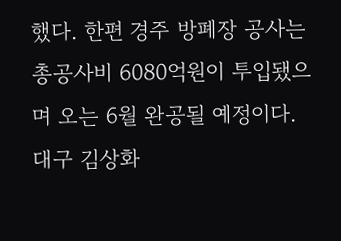했다. 한편 경주 방폐장 공사는 총공사비 6080억원이 투입됐으며 오는 6월 완공될 예정이다. 대구 김상화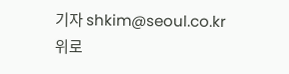기자 shkim@seoul.co.kr
위로